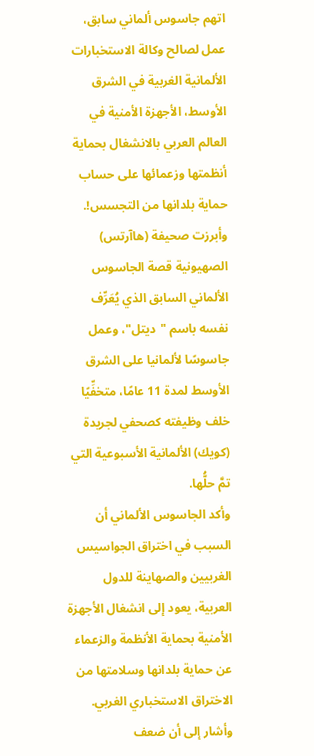اتهم جاسوس ألماني سابق، عمل لصالح وكالة الاستخبارات الألمانية الغربية في الشرق الأوسط، الأجهزة الأمنية في العالم العربي بالانشغال بحماية أنظمتها وزعمائها على حساب حماية بلدانها من التجسس!.
وأبرزت صحيفة (هاآرتس) الصهيونية قصة الجاسوس الألماني السابق الذي يُعَرِّف نفسه باسم "ديتل"، وعمل جاسوسًا لألمانيا على الشرق الأوسط لمدة 11 عامًا، متخفِّيًا خلف وظيفته كصحفي لجريدة (كويك) الألمانية الأسبوعية التي تمَّ حلُّها.
وأكد الجاسوس الألماني أن السبب في اختراق الجواسيس الغربيين والصهاينة للدول العربية، يعود إلى انشغال الأجهزة الأمنية بحماية الأنظمة والزعماء عن حماية بلدانها وسلامتها من الاختراق الاستخباري الغربي.
وأشار إلى أن ضعف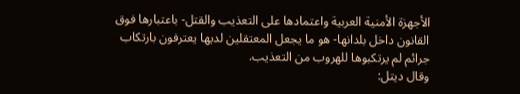الأجهزة الأمنية العربية واعتمادها على التعذيب والقتل- باعتبارها فوق القانون داخل بلدانها- هو ما يجعل المعتقلين لديها يعترفون بارتكاب جرائم لم يرتكبوها للهروب من التعذيب.
وقال ديتل: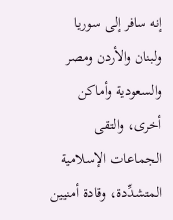إنه سافر إلى سوريا ولبنان والأردن ومصر والسعودية وأماكن أخرى، والتقى الجماعات الإسلامية المتشدِّدة، وقادة أمنيين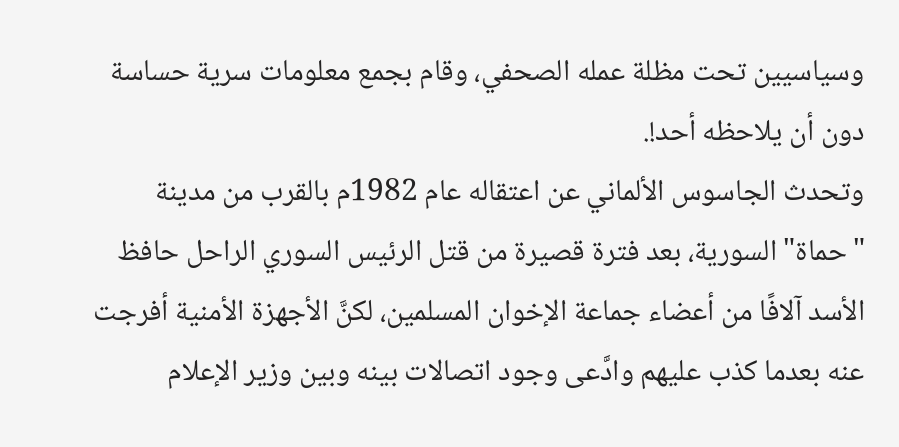وسياسيين تحت مظلة عمله الصحفي، وقام بجمع معلومات سرية حساسة دون أن يلاحظه أحد!.
وتحدث الجاسوس الألماني عن اعتقاله عام 1982م بالقرب من مدينة "حماة" السورية، بعد فترة قصيرة من قتل الرئيس السوري الراحل حافظ الأسد آلافًا من أعضاء جماعة الإخوان المسلمين، لكنَّ الأجهزة الأمنية أفرجت عنه بعدما كذب عليهم وادَّعى وجود اتصالات بينه وبين وزير الإعلام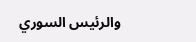والرئيس السوري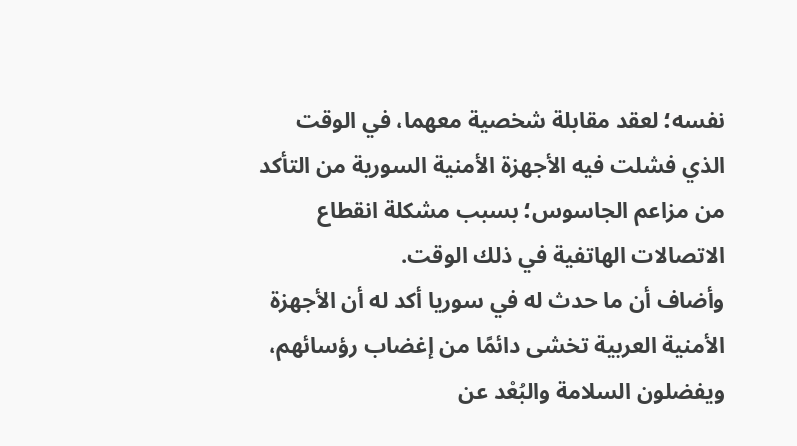نفسه؛ لعقد مقابلة شخصية معهما، في الوقت الذي فشلت فيه الأجهزة الأمنية السورية من التأكد من مزاعم الجاسوس؛ بسبب مشكلة انقطاع الاتصالات الهاتفية في ذلك الوقت.
وأضاف أن ما حدث له في سوريا أكد له أن الأجهزة الأمنية العربية تخشى دائمًا من إغضاب رؤسائهم، ويفضلون السلامة والبُعْد عن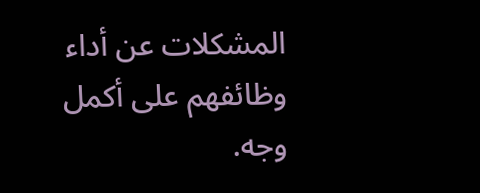المشكلات عن أداء وظائفهم على أكمل وجه.